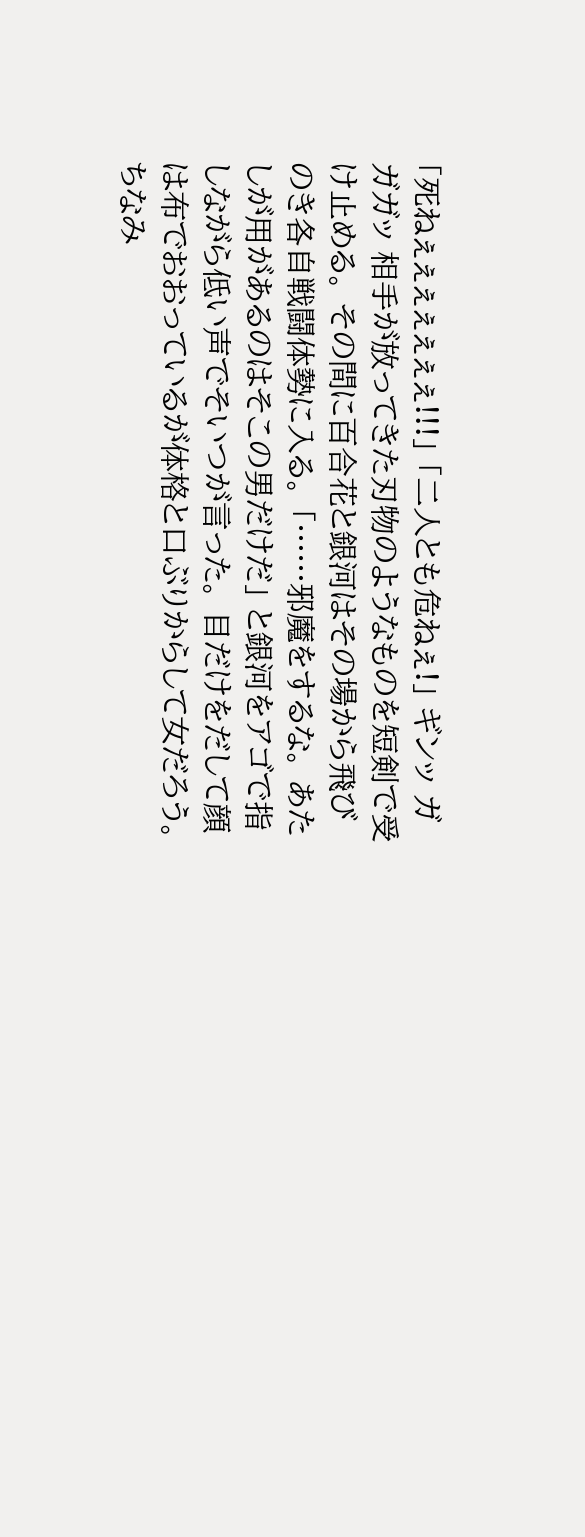「死ねぇぇぇぇぇぇぇ!!!」 「二人とも危ねぇ!」 ギンッ ガガガッ 相手が放ってきた刃物のようなものを短剣で受け止める。 その間に百合花と銀河はその場から飛びのき各自戦闘体勢に入る。 「……邪魔をするな。 あたしが用があるのはそこの男だけだ」 と銀河をアゴで指しながら低い声でそいつが言った。 目だけをだして顔は布でおおっているが体格と口ぶりからして女だろう。 ちなみ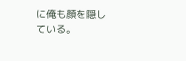に俺も顔を隠している。